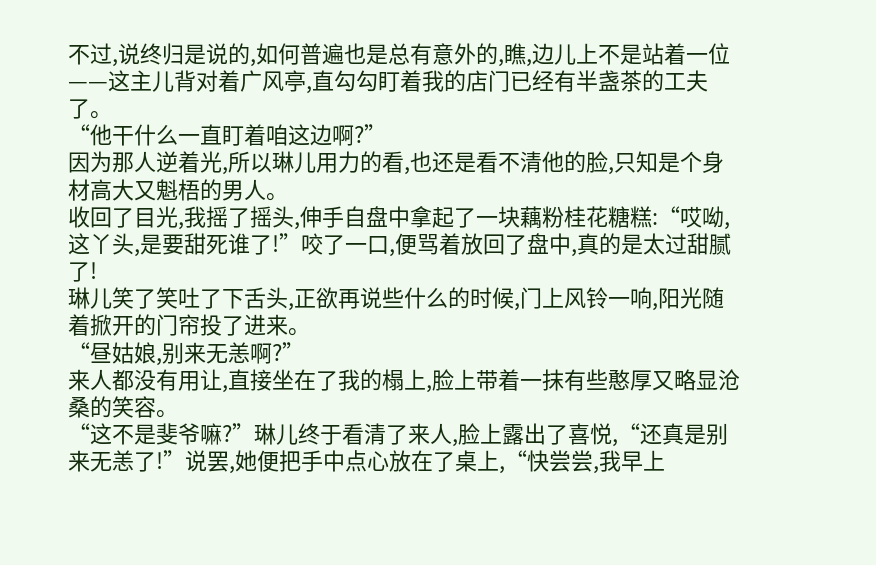不过,说终归是说的,如何普遍也是总有意外的,瞧,边儿上不是站着一位——这主儿背对着广风亭,直勾勾盯着我的店门已经有半盏茶的工夫了。
“他干什么一直盯着咱这边啊?”
因为那人逆着光,所以琳儿用力的看,也还是看不清他的脸,只知是个身材高大又魁梧的男人。
收回了目光,我摇了摇头,伸手自盘中拿起了一块藕粉桂花糖糕:“哎呦,这丫头,是要甜死谁了!”咬了一口,便骂着放回了盘中,真的是太过甜腻了!
琳儿笑了笑吐了下舌头,正欲再说些什么的时候,门上风铃一响,阳光随着掀开的门帘投了进来。
“昼姑娘,别来无恙啊?”
来人都没有用让,直接坐在了我的榻上,脸上带着一抹有些憨厚又略显沧桑的笑容。
“这不是斐爷嘛?”琳儿终于看清了来人,脸上露出了喜悦,“还真是别来无恙了!”说罢,她便把手中点心放在了桌上,“快尝尝,我早上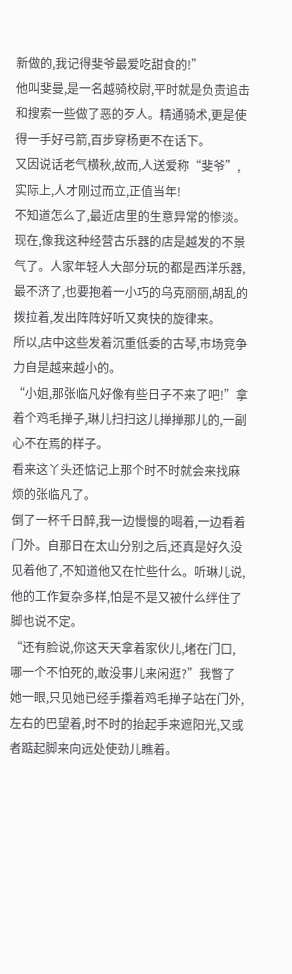新做的,我记得斐爷最爱吃甜食的!”
他叫斐曼,是一名越骑校尉,平时就是负责追击和搜索一些做了恶的歹人。精通骑术,更是使得一手好弓箭,百步穿杨更不在话下。
又因说话老气横秋,故而,人送爱称“斐爷”,实际上,人才刚过而立,正值当年!
不知道怎么了,最近店里的生意异常的惨淡。
现在,像我这种经营古乐器的店是越发的不景气了。人家年轻人大部分玩的都是西洋乐器,最不济了,也要抱着一小巧的乌克丽丽,胡乱的拨拉着,发出阵阵好听又爽快的旋律来。
所以,店中这些发着沉重低委的古琴,市场竞争力自是越来越小的。
“小姐,那张临凡好像有些日子不来了吧!”拿着个鸡毛掸子,琳儿扫扫这儿掸掸那儿的,一副心不在焉的样子。
看来这丫头还惦记上那个时不时就会来找麻烦的张临凡了。
倒了一杯千日醉,我一边慢慢的喝着,一边看着门外。自那日在太山分别之后,还真是好久没见着他了,不知道他又在忙些什么。听琳儿说,他的工作复杂多样,怕是不是又被什么绊住了脚也说不定。
“还有脸说,你这天天拿着家伙儿,堵在门口,哪一个不怕死的,敢没事儿来闲逛?”我瞥了她一眼,只见她已经手攥着鸡毛掸子站在门外,左右的巴望着,时不时的抬起手来遮阳光,又或者踮起脚来向远处使劲儿瞧着。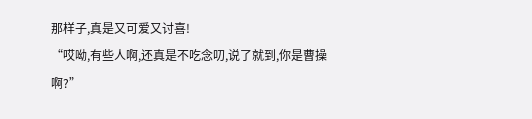那样子,真是又可爱又讨喜!
“哎呦,有些人啊,还真是不吃念叨,说了就到,你是曹操啊?”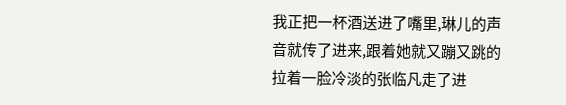我正把一杯酒送进了嘴里,琳儿的声音就传了进来,跟着她就又蹦又跳的拉着一脸冷淡的张临凡走了进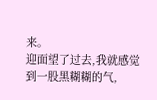来。
迎面望了过去,我就感觉到一股黑糊糊的气,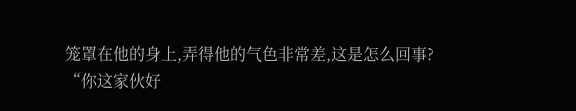笼罩在他的身上,弄得他的气色非常差,这是怎么回事?
“你这家伙好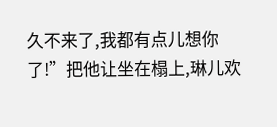久不来了,我都有点儿想你了!”把他让坐在榻上,琳儿欢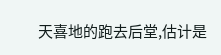天喜地的跑去后堂,估计是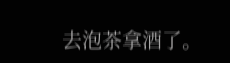去泡茶拿酒了。